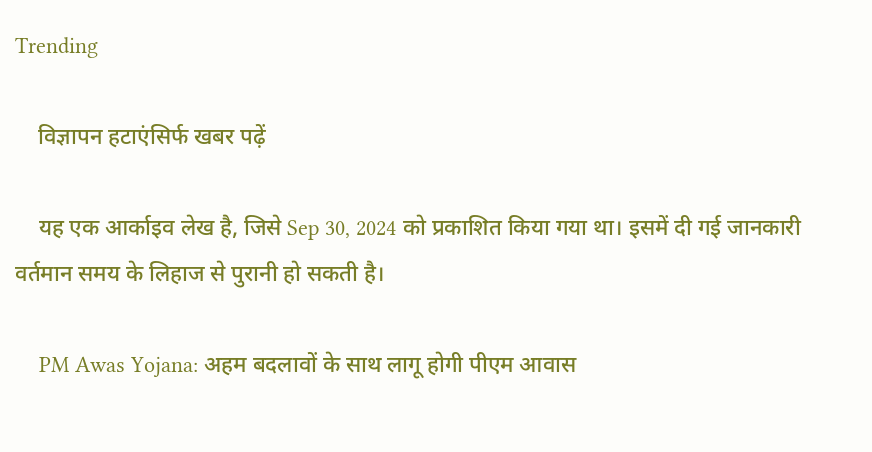Trending

    विज्ञापन हटाएंसिर्फ खबर पढ़ें

    यह एक आर्काइव लेख है, जिसे Sep 30, 2024 को प्रकाशित किया गया था। इसमें दी गई जानकारी वर्तमान समय के लिहाज से पुरानी हो सकती है।

    PM Awas Yojana: अहम बदलावों के साथ लागू होगी पीएम आवास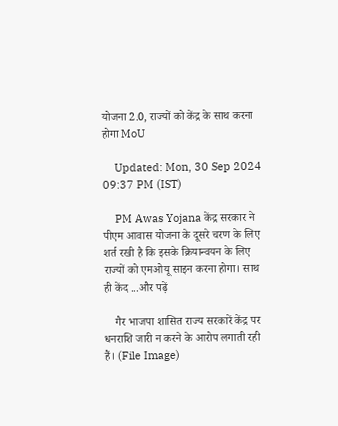योजना 2.0, राज्यों को केंद्र के साथ करना होगा MoU

    Updated: Mon, 30 Sep 2024 09:37 PM (IST)

    PM Awas Yojana केंद्र सरकार ने पीएम आवास योजना के दूसरे चरण के लिए शर्त रखी है कि इसके क्रियान्वयन के लिए राज्यों को एमओयू साइन करना होगा। साथ ही केंद ...और पढ़ें

    गैर भाजपा शासित राज्य सरकारें केंद्र पर धनराशि जारी न करने के आरोप लगाती रही हैं। (File Image)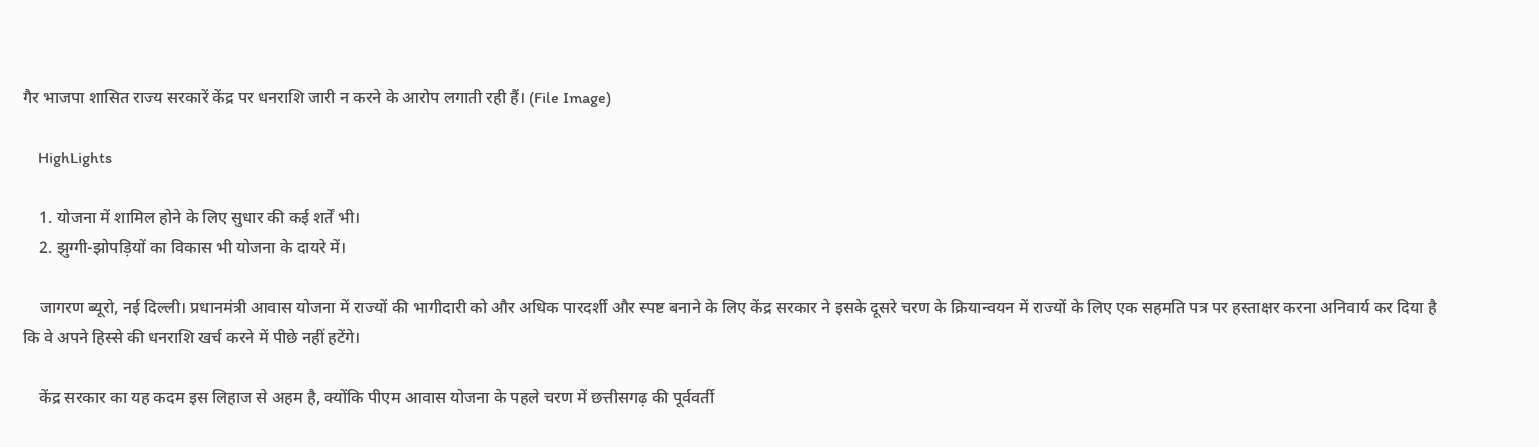गैर भाजपा शासित राज्य सरकारें केंद्र पर धनराशि जारी न करने के आरोप लगाती रही हैं। (File Image)

    HighLights

    1. योजना में शामिल होने के लिए सुधार की कई शर्तें भी।
    2. झुग्गी-झोपड़ियों का विकास भी योजना के दायरे में।

    जागरण ब्यूरो, नई दिल्ली। प्रधानमंत्री आवास योजना में राज्यों की भागीदारी को और अधिक पारदर्शी और स्पष्ट बनाने के लिए केंद्र सरकार ने इसके दूसरे चरण के क्रियान्वयन में राज्यों के लिए एक सहमति पत्र पर हस्ताक्षर करना अनिवार्य कर दिया है कि वे अपने हिस्से की धनराशि खर्च करने में पीछे नहीं हटेंगे।

    केंद्र सरकार का यह कदम इस लिहाज से अहम है, क्योंकि पीएम आवास योजना के पहले चरण में छत्तीसगढ़ की पूर्ववर्ती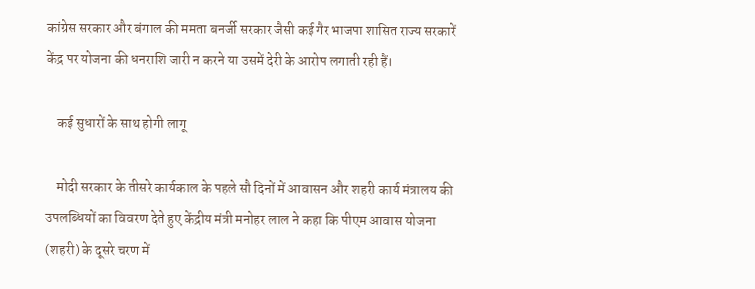कांग्रेस सरकार और बंगाल की ममता बनर्जी सरकार जैसी कई गैर भाजपा शासित राज्य सरकारें केंद्र पर योजना की धनराशि जारी न करने या उसमें देरी के आरोप लगाती रही हैं।

    कई सुधारों के साथ होगी लागू

    मोदी सरकार के तीसरे कार्यकाल के पहले सौ दिनों में आवासन और शहरी कार्य मंत्रालय की उपलब्धियों का विवरण देते हुए केंद्रीय मंत्री मनोहर लाल ने कहा कि पीएम आवास योजना (शहरी) के दूसरे चरण में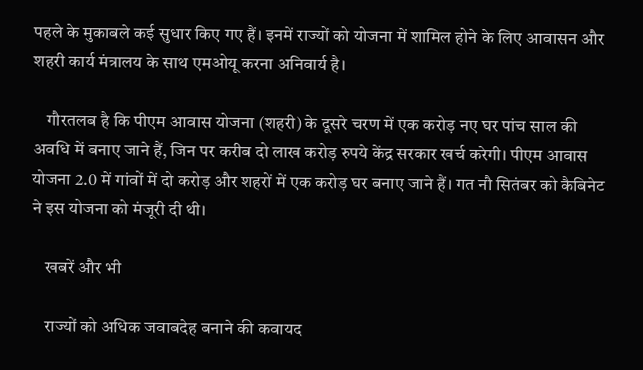पहले के मुकाबले कई सुधार किए गए हैं। इनमें राज्यों को योजना में शामिल होने के लिए आवासन और शहरी कार्य मंत्रालय के साथ एमओयू करना अनिवार्य है।

    गौरतलब है कि पीएम आवास योजना (शहरी) के दूसरे चरण में एक करोड़ नए घर पांच साल की अवधि में बनाए जाने हैं, जिन पर करीब दो लाख करोड़ रुपये केंद्र सरकार खर्च करेगी। पीएम आवास योजना 2.0 में गांवों में दो करोड़ और शहरों में एक करोड़ घर बनाए जाने हैं। गत नौ सितंबर को कैबिनेट ने इस योजना को मंजूरी दी थी।

    खबरें और भी

    राज्यों को अधिक जवाबदेह बनाने की कवायद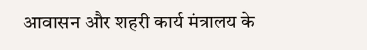आवासन और शहरी कार्य मंत्रालय के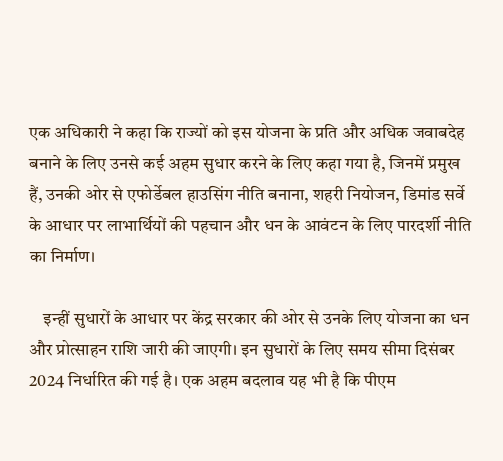एक अधिकारी ने कहा कि राज्यों को इस योजना के प्रति और अधिक जवाबदेह बनाने के लिए उनसे कई अहम सुधार करने के लिए कहा गया है, जिनमें प्रमुख हैं, उनकी ओर से एफोर्डेबल हाउसिंग नीति बनाना, शहरी नियोजन, डिमांड सर्वे के आधार पर लाभार्थियों की पहचान और धन के आवंटन के लिए पारदर्शी नीति का निर्माण।

    इन्हीं सुधारों के आधार पर केंद्र सरकार की ओर से उनके लिए योजना का धन और प्रोत्साहन राशि जारी की जाएगी। इन सुधारों के लिए समय सीमा दिसंबर 2024 निर्धारित की गई है। एक अहम बदलाव यह भी है कि पीएम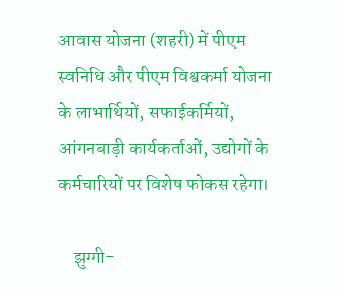आवास योजना (शहरी) में पीएम स्वनिधि और पीएम विश्वकर्मा योजना के लाभार्थियों, सफाईकर्मियों, आंगनबाड़ी कार्यकर्ताओं, उद्योगों के कर्मचारियों पर विशेष फोकस रहेगा।

    झुग्गी-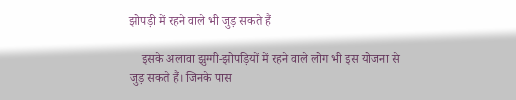झोपड़ी में रहने वाले भी जुड़ सकते हैं

    इसके अलावा झुग्गी-झोपड़ियों में रहने वाले लोग भी इस योजना से जुड़ सकते हैं। जिनके पास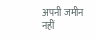अपनी जमीन नहीं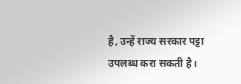है, उन्हें राज्य सरकार पट्टा उपलब्ध करा सकती है।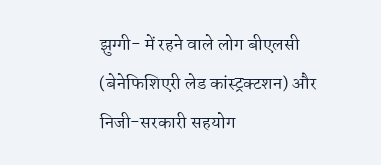झुग्गी- में रहने वाले लोग बीएलसी (बेनेफिशिएरी लेड कांस्ट्रक्टशन) और निजी-सरकारी सहयोग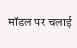मॉडल पर चलाई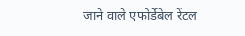जाने वाले एफोर्डेबेल रेंटल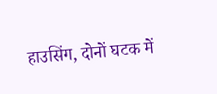हाउसिंग, दोनों घटक में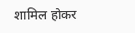शामिल होकर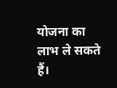योजना का लाभ ले सकते हैं।